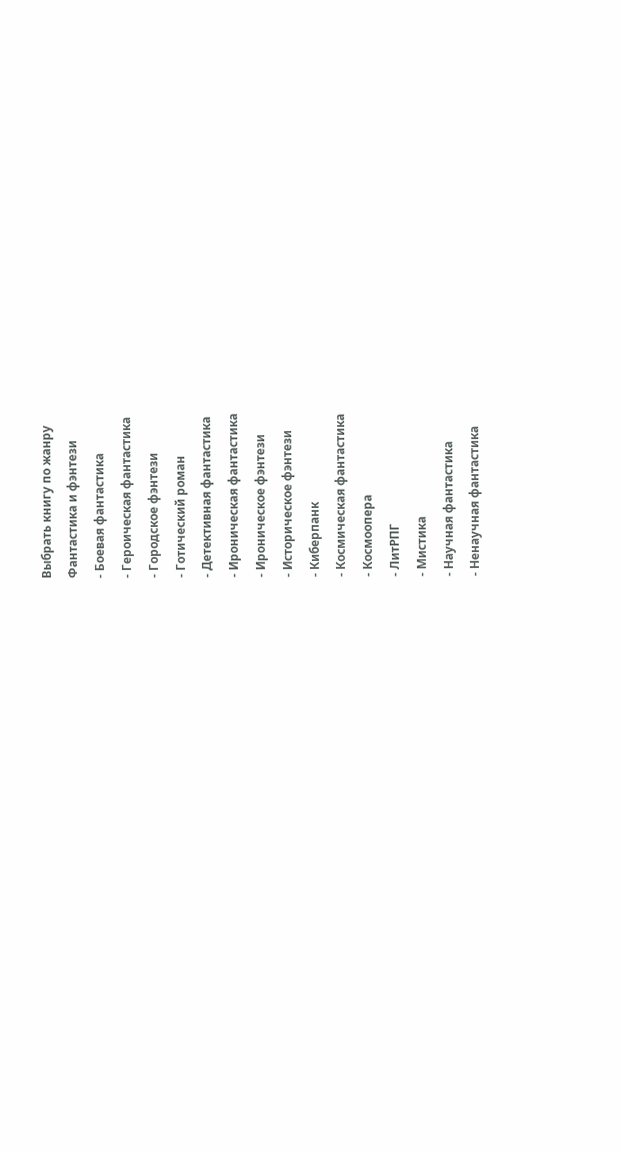Выбрать книгу по жанру
Фантастика и фэнтези
- Боевая фантастика
- Героическая фантастика
- Городское фэнтези
- Готический роман
- Детективная фантастика
- Ироническая фантастика
- Ироническое фэнтези
- Историческое фэнтези
- Киберпанк
- Космическая фантастика
- Космоопера
- ЛитРПГ
- Мистика
- Научная фантастика
- Ненаучная фантастика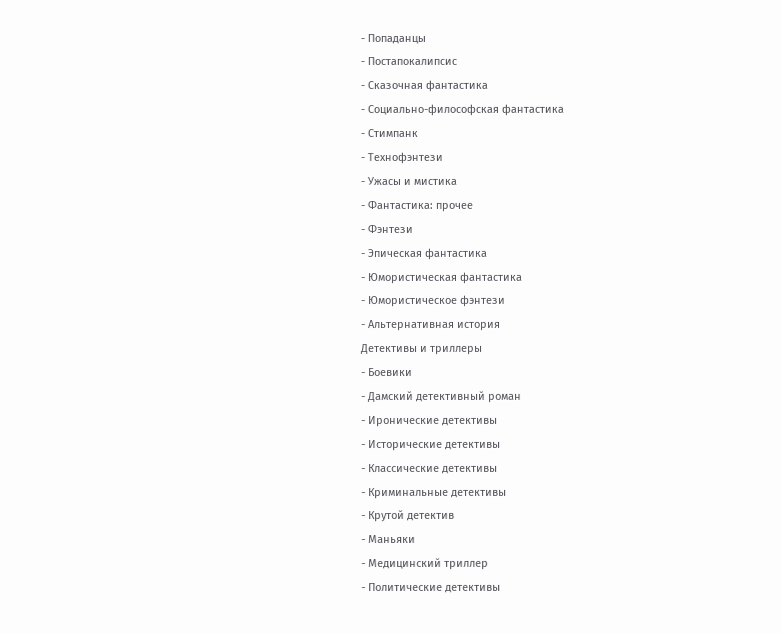- Попаданцы
- Постапокалипсис
- Сказочная фантастика
- Социально-философская фантастика
- Стимпанк
- Технофэнтези
- Ужасы и мистика
- Фантастика: прочее
- Фэнтези
- Эпическая фантастика
- Юмористическая фантастика
- Юмористическое фэнтези
- Альтернативная история
Детективы и триллеры
- Боевики
- Дамский детективный роман
- Иронические детективы
- Исторические детективы
- Классические детективы
- Криминальные детективы
- Крутой детектив
- Маньяки
- Медицинский триллер
- Политические детективы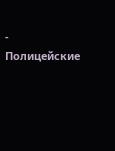- Полицейские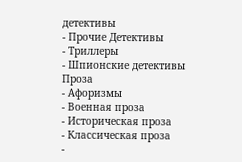детективы
- Прочие Детективы
- Триллеры
- Шпионские детективы
Проза
- Афоризмы
- Военная проза
- Историческая проза
- Классическая проза
-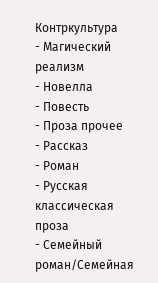Контркультура
- Магический реализм
- Новелла
- Повесть
- Проза прочее
- Рассказ
- Роман
- Русская классическая проза
- Семейный роман/Семейная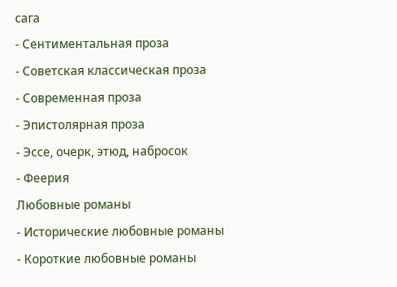сага
- Сентиментальная проза
- Советская классическая проза
- Современная проза
- Эпистолярная проза
- Эссе, очерк, этюд, набросок
- Феерия
Любовные романы
- Исторические любовные романы
- Короткие любовные романы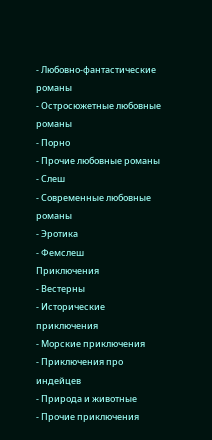- Любовно-фантастические романы
- Остросюжетные любовные романы
- Порно
- Прочие любовные романы
- Слеш
- Современные любовные романы
- Эротика
- Фемслеш
Приключения
- Вестерны
- Исторические приключения
- Морские приключения
- Приключения про индейцев
- Природа и животные
- Прочие приключения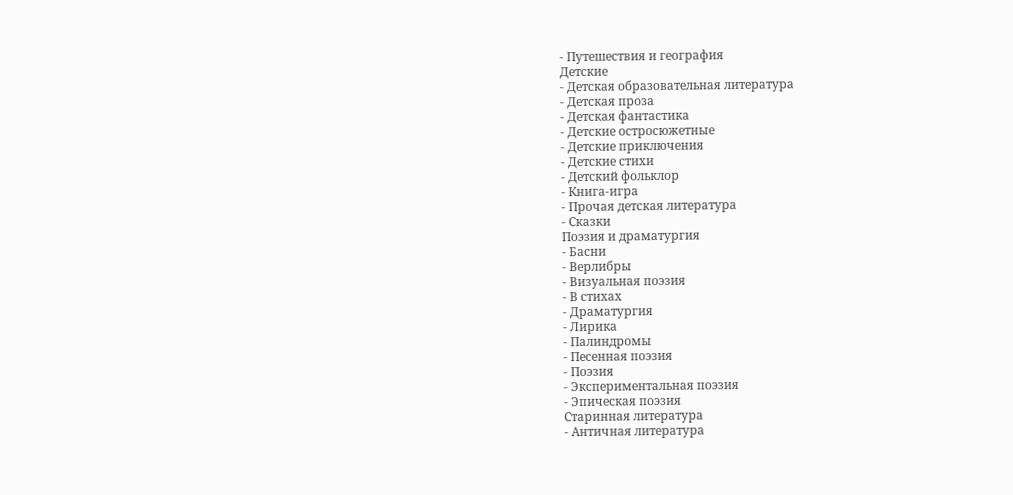- Путешествия и география
Детские
- Детская образовательная литература
- Детская проза
- Детская фантастика
- Детские остросюжетные
- Детские приключения
- Детские стихи
- Детский фольклор
- Книга-игра
- Прочая детская литература
- Сказки
Поэзия и драматургия
- Басни
- Верлибры
- Визуальная поэзия
- В стихах
- Драматургия
- Лирика
- Палиндромы
- Песенная поэзия
- Поэзия
- Экспериментальная поэзия
- Эпическая поэзия
Старинная литература
- Античная литература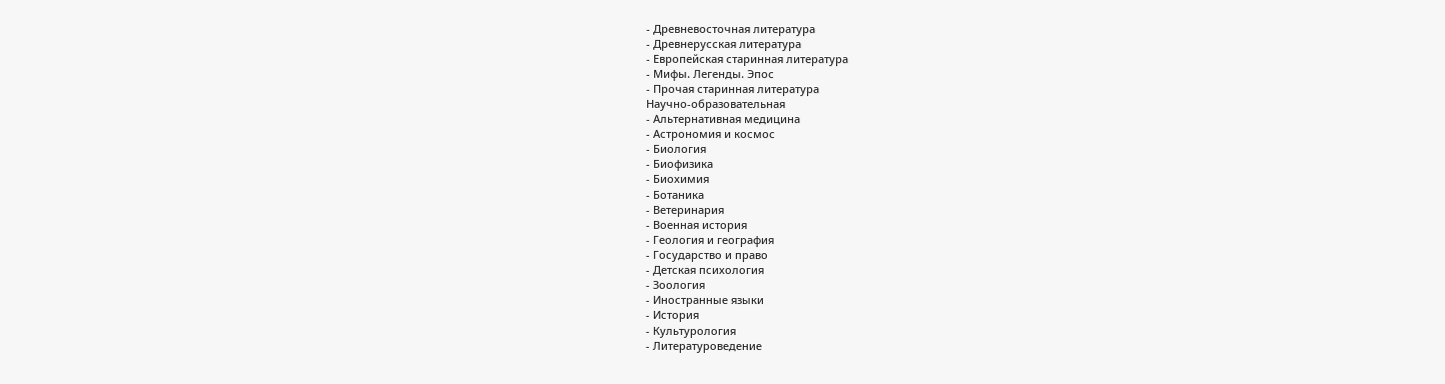- Древневосточная литература
- Древнерусская литература
- Европейская старинная литература
- Мифы. Легенды. Эпос
- Прочая старинная литература
Научно-образовательная
- Альтернативная медицина
- Астрономия и космос
- Биология
- Биофизика
- Биохимия
- Ботаника
- Ветеринария
- Военная история
- Геология и география
- Государство и право
- Детская психология
- Зоология
- Иностранные языки
- История
- Культурология
- Литературоведение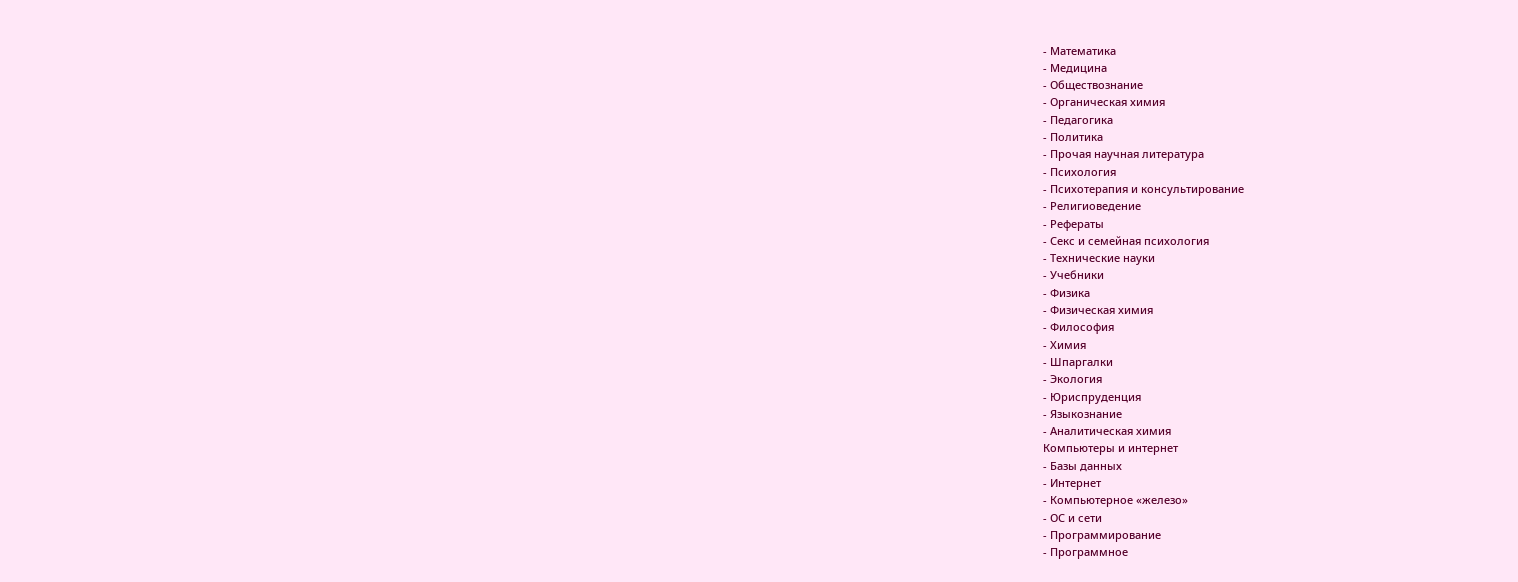- Математика
- Медицина
- Обществознание
- Органическая химия
- Педагогика
- Политика
- Прочая научная литература
- Психология
- Психотерапия и консультирование
- Религиоведение
- Рефераты
- Секс и семейная психология
- Технические науки
- Учебники
- Физика
- Физическая химия
- Философия
- Химия
- Шпаргалки
- Экология
- Юриспруденция
- Языкознание
- Аналитическая химия
Компьютеры и интернет
- Базы данных
- Интернет
- Компьютерное «железо»
- ОС и сети
- Программирование
- Программное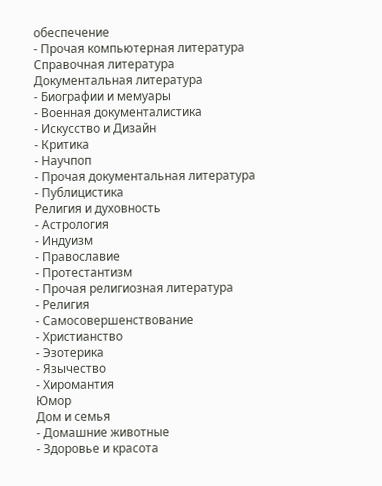обеспечение
- Прочая компьютерная литература
Справочная литература
Документальная литература
- Биографии и мемуары
- Военная документалистика
- Искусство и Дизайн
- Критика
- Научпоп
- Прочая документальная литература
- Публицистика
Религия и духовность
- Астрология
- Индуизм
- Православие
- Протестантизм
- Прочая религиозная литература
- Религия
- Самосовершенствование
- Христианство
- Эзотерика
- Язычество
- Хиромантия
Юмор
Дом и семья
- Домашние животные
- Здоровье и красота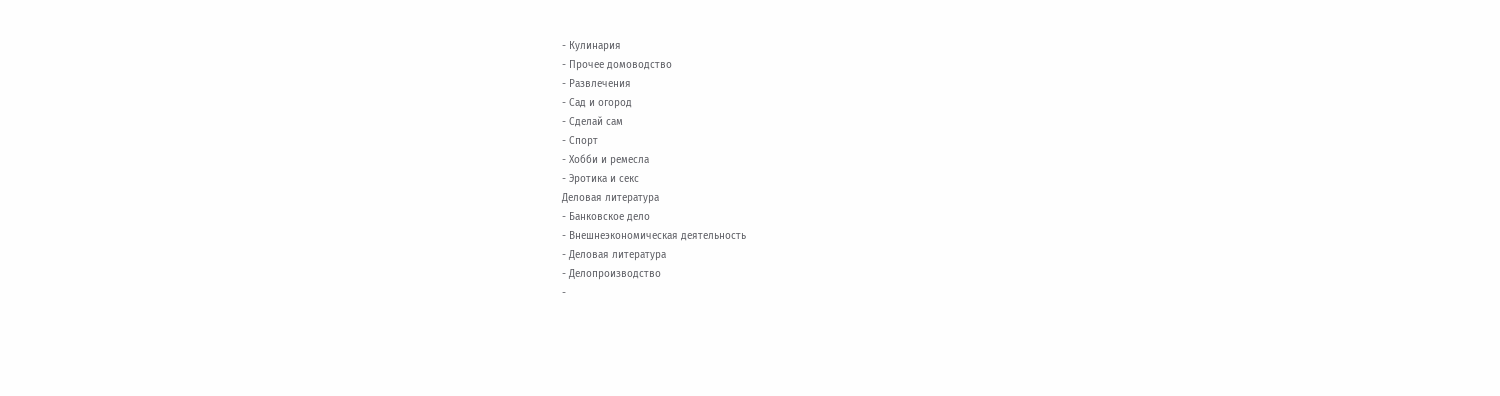- Кулинария
- Прочее домоводство
- Развлечения
- Сад и огород
- Сделай сам
- Спорт
- Хобби и ремесла
- Эротика и секс
Деловая литература
- Банковское дело
- Внешнеэкономическая деятельность
- Деловая литература
- Делопроизводство
-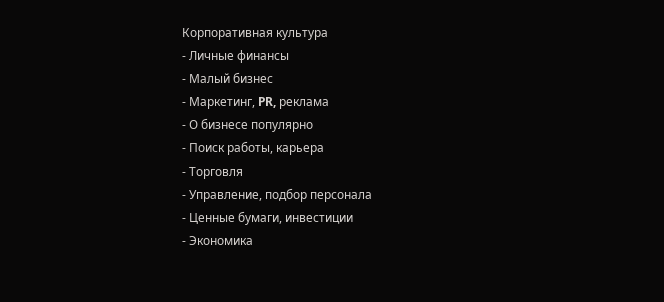Корпоративная культура
- Личные финансы
- Малый бизнес
- Маркетинг, PR, реклама
- О бизнесе популярно
- Поиск работы, карьера
- Торговля
- Управление, подбор персонала
- Ценные бумаги, инвестиции
- Экономика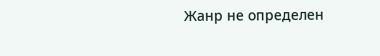Жанр не определен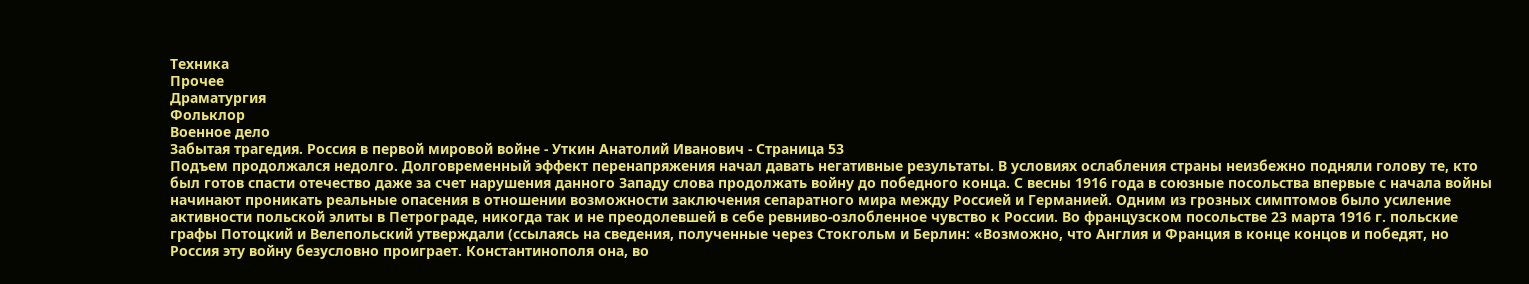Техника
Прочее
Драматургия
Фольклор
Военное дело
Забытая трагедия. Россия в первой мировой войне - Уткин Анатолий Иванович - Страница 53
Подъем продолжался недолго. Долговременный эффект перенапряжения начал давать негативные результаты. В условиях ослабления страны неизбежно подняли голову те, кто был готов спасти отечество даже за счет нарушения данного Западу слова продолжать войну до победного конца. С весны 1916 года в союзные посольства впервые с начала войны начинают проникать реальные опасения в отношении возможности заключения сепаратного мира между Россией и Германией. Одним из грозных симптомов было усиление активности польской элиты в Петрограде, никогда так и не преодолевшей в себе ревниво-озлобленное чувство к России. Во французском посольстве 23 марта 1916 г. польские графы Потоцкий и Велепольский утверждали (ссылаясь на сведения, полученные через Стокгольм и Берлин: «Возможно, что Англия и Франция в конце концов и победят, но Россия эту войну безусловно проиграет. Константинополя она, во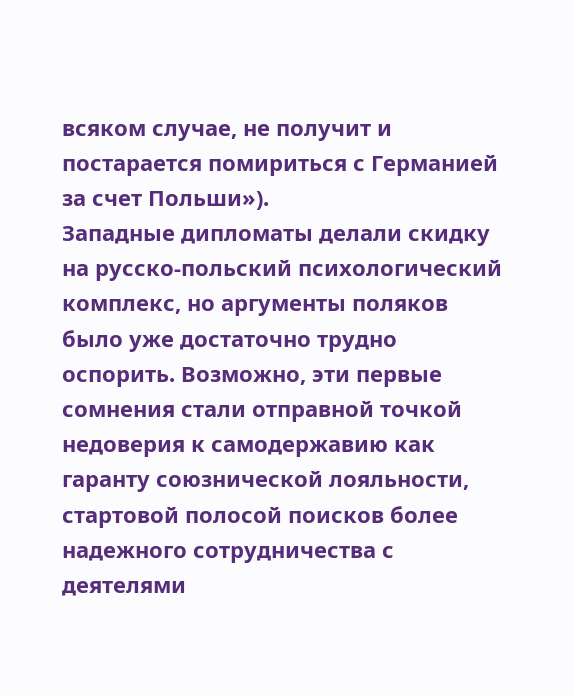всяком случае, не получит и постарается помириться с Германией за счет Польши»).
Западные дипломаты делали скидку на русско-польский психологический комплекс, но аргументы поляков было уже достаточно трудно оспорить. Возможно, эти первые сомнения стали отправной точкой недоверия к самодержавию как гаранту союзнической лояльности, стартовой полосой поисков более надежного сотрудничества с деятелями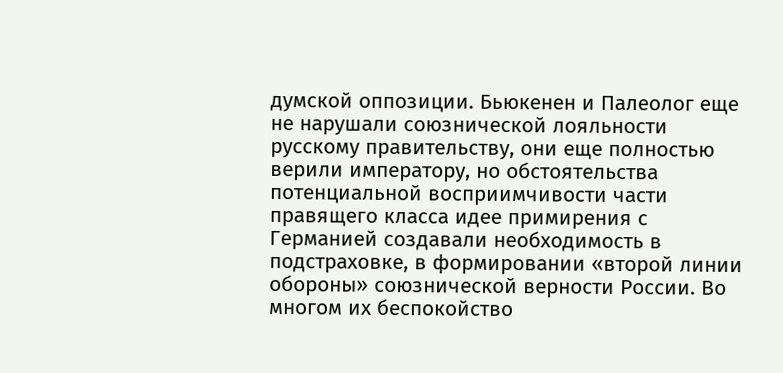думской оппозиции. Бьюкенен и Палеолог еще не нарушали союзнической лояльности русскому правительству, они еще полностью верили императору, но обстоятельства потенциальной восприимчивости части правящего класса идее примирения с Германией создавали необходимость в подстраховке, в формировании «второй линии обороны» союзнической верности России. Во многом их беспокойство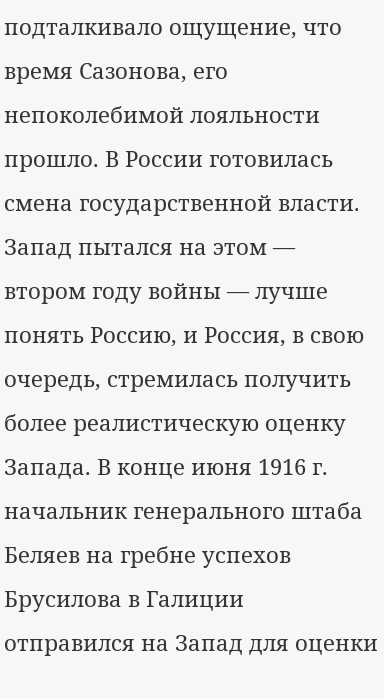подталкивало ощущение, что время Сазонова, его непоколебимой лояльности прошло. В России готовилась смена государственной власти.
Запад пытался на этом — втором году войны — лучше понять Россию, и Россия, в свою очередь, стремилась получить более реалистическую оценку Запада. В конце июня 1916 г. начальник генерального штаба Беляев на гребне успехов Брусилова в Галиции отправился на Запад для оценки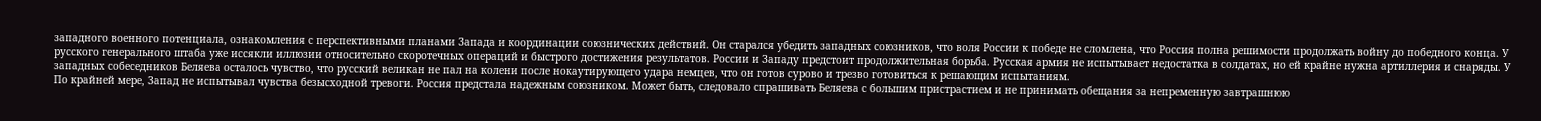западного военного потенциала, ознакомления с перспективными планами Запада и координации союзнических действий. Он старался убедить западных союзников, что воля России к победе не сломлена, что Россия полна решимости продолжать войну до победного конца. У русского генерального штаба уже иссякли иллюзии относительно скоротечных операций и быстрого достижения результатов. России и Западу предстоит продолжительная борьба. Русская армия не испытывает недостатка в солдатах, но ей крайне нужна артиллерия и снаряды. У западных собеседников Беляева осталось чувство, что русский великан не пал на колени после нокаутирующего удара немцев, что он готов сурово и трезво готовиться к решающим испытаниям.
По крайней мере, Запад не испытывал чувства безысходной тревоги. Россия предстала надежным союзником. Может быть, следовало спрашивать Беляева с большим пристрастием и не принимать обещания за непременную завтрашнюю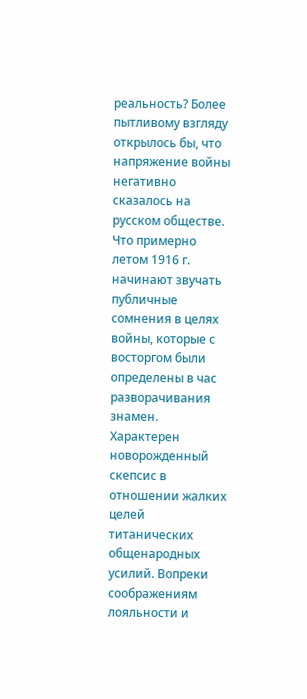реальность? Более пытливому взгляду открылось бы, что напряжение войны негативно сказалось на русском обществе. Что примерно летом 1916 г. начинают звучать публичные сомнения в целях войны, которые с восторгом были определены в час разворачивания знамен. Характерен новорожденный скепсис в отношении жалких целей титанических общенародных усилий. Вопреки соображениям лояльности и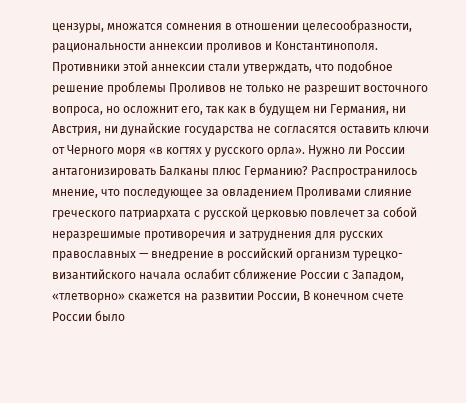цензуры, множатся сомнения в отношении целесообразности, рациональности аннексии проливов и Константинополя.
Противники этой аннексии стали утверждать, что подобное решение проблемы Проливов не только не разрешит восточного вопроса, но осложнит его, так как в будущем ни Германия, ни Австрия, ни дунайские государства не согласятся оставить ключи от Черного моря «в когтях у русского орла». Нужно ли России антагонизировать Балканы плюс Германию? Распространилось мнение, что последующее за овладением Проливами слияние греческого патриархата с русской церковью повлечет за собой неразрешимые противоречия и затруднения для русских православных — внедрение в российский организм турецко-византийского начала ослабит сближение России с Западом, «тлетворно» скажется на развитии России, В конечном счете России было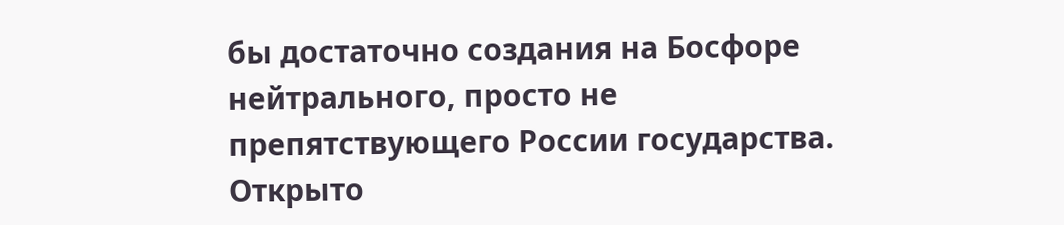бы достаточно создания на Босфоре нейтрального, просто не препятствующего России государства. Открыто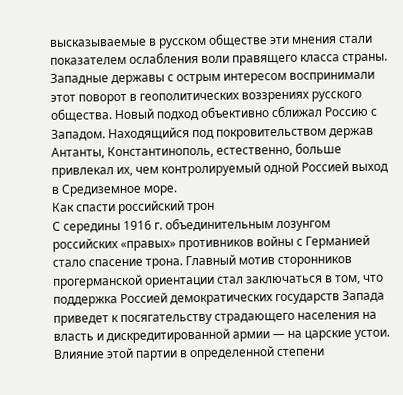высказываемые в русском обществе эти мнения стали показателем ослабления воли правящего класса страны. Западные державы с острым интересом воспринимали этот поворот в геополитических воззрениях русского общества. Новый подход объективно сближал Россию с Западом. Находящийся под покровительством держав Антанты, Константинополь, естественно, больше привлекал их, чем контролируемый одной Россией выход в Средиземное море.
Как спасти российский трон
С середины 1916 г. объединительным лозунгом российских «правых» противников войны с Германией стало спасение трона. Главный мотив сторонников прогерманской ориентации стал заключаться в том, что поддержка Россией демократических государств Запада приведет к посягательству страдающего населения на власть и дискредитированной армии — на царские устои. Влияние этой партии в определенной степени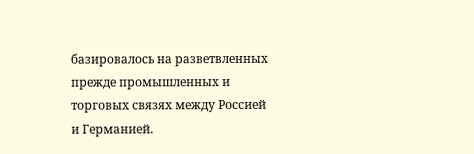базировалось на разветвленных прежде промышленных и торговых связях между Россией и Германией.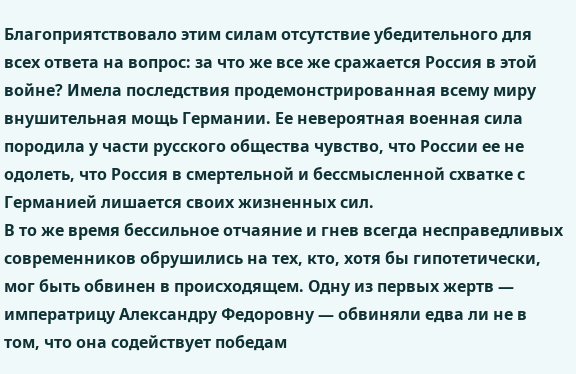Благоприятствовало этим силам отсутствие убедительного для всех ответа на вопрос: за что же все же сражается Россия в этой войне? Имела последствия продемонстрированная всему миру внушительная мощь Германии. Ее невероятная военная сила породила у части русского общества чувство, что России ее не одолеть, что Россия в смертельной и бессмысленной схватке с Германией лишается своих жизненных сил.
В то же время бессильное отчаяние и гнев всегда несправедливых современников обрушились на тех, кто, хотя бы гипотетически, мог быть обвинен в происходящем. Одну из первых жертв — императрицу Александру Федоровну — обвиняли едва ли не в том, что она содействует победам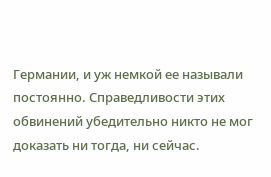Германии, и уж немкой ее называли постоянно. Справедливости этих обвинений убедительно никто не мог доказать ни тогда, ни сейчас.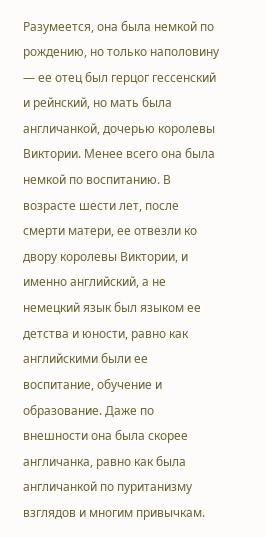Разумеется, она была немкой по рождению, но только наполовину — ее отец был герцог гессенский и рейнский, но мать была англичанкой, дочерью королевы Виктории. Менее всего она была немкой по воспитанию. В возрасте шести лет, после смерти матери, ее отвезли ко двору королевы Виктории, и именно английский, а не немецкий язык был языком ее детства и юности, равно как английскими были ее воспитание, обучение и образование. Даже по внешности она была скорее англичанка, равно как была англичанкой по пуританизму взглядов и многим привычкам.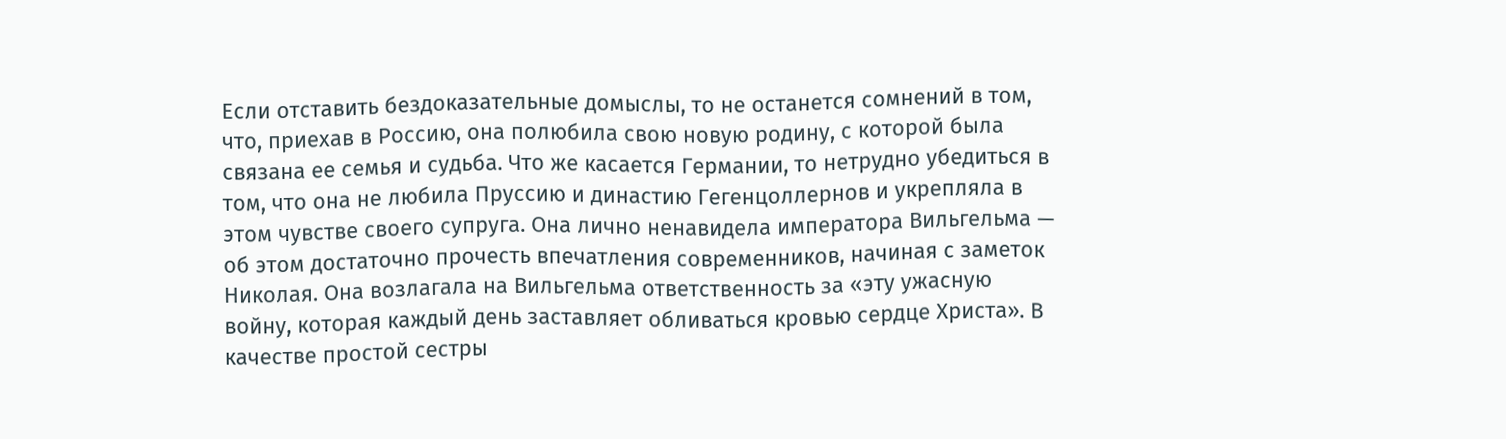Если отставить бездоказательные домыслы, то не останется сомнений в том, что, приехав в Россию, она полюбила свою новую родину, с которой была связана ее семья и судьба. Что же касается Германии, то нетрудно убедиться в том, что она не любила Пруссию и династию Гегенцоллернов и укрепляла в этом чувстве своего супруга. Она лично ненавидела императора Вильгельма — об этом достаточно прочесть впечатления современников, начиная с заметок Николая. Она возлагала на Вильгельма ответственность за «эту ужасную войну, которая каждый день заставляет обливаться кровью сердце Христа». В качестве простой сестры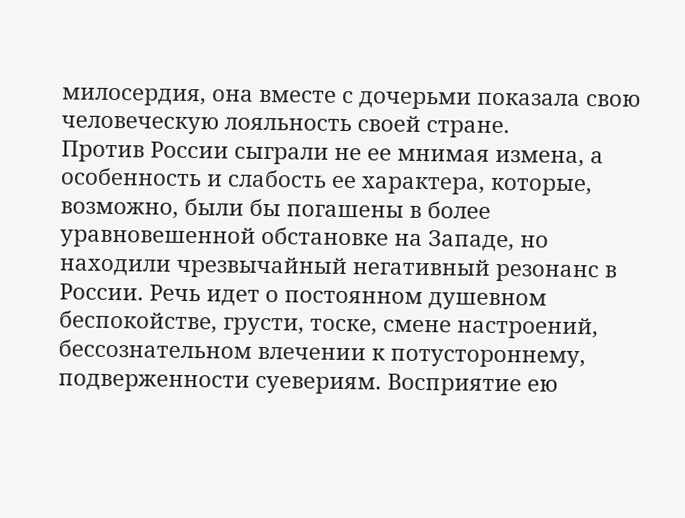милосердия, она вместе с дочерьми показала свою человеческую лояльность своей стране.
Против России сыграли не ее мнимая измена, а особенность и слабость ее характера, которые, возможно, были бы погашены в более уравновешенной обстановке на Западе, но находили чрезвычайный негативный резонанс в России. Речь идет о постоянном душевном беспокойстве, грусти, тоске, смене настроений, бессознательном влечении к потустороннему, подверженности суевериям. Восприятие ею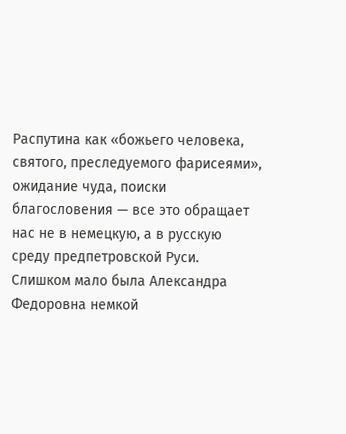Распутина как «божьего человека, святого, преследуемого фарисеями», ожидание чуда, поиски благословения — все это обращает нас не в немецкую, а в русскую среду предпетровской Руси. Слишком мало была Александра Федоровна немкой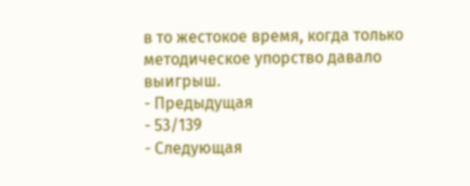в то жестокое время, когда только методическое упорство давало выигрыш.
- Предыдущая
- 53/139
- Следующая